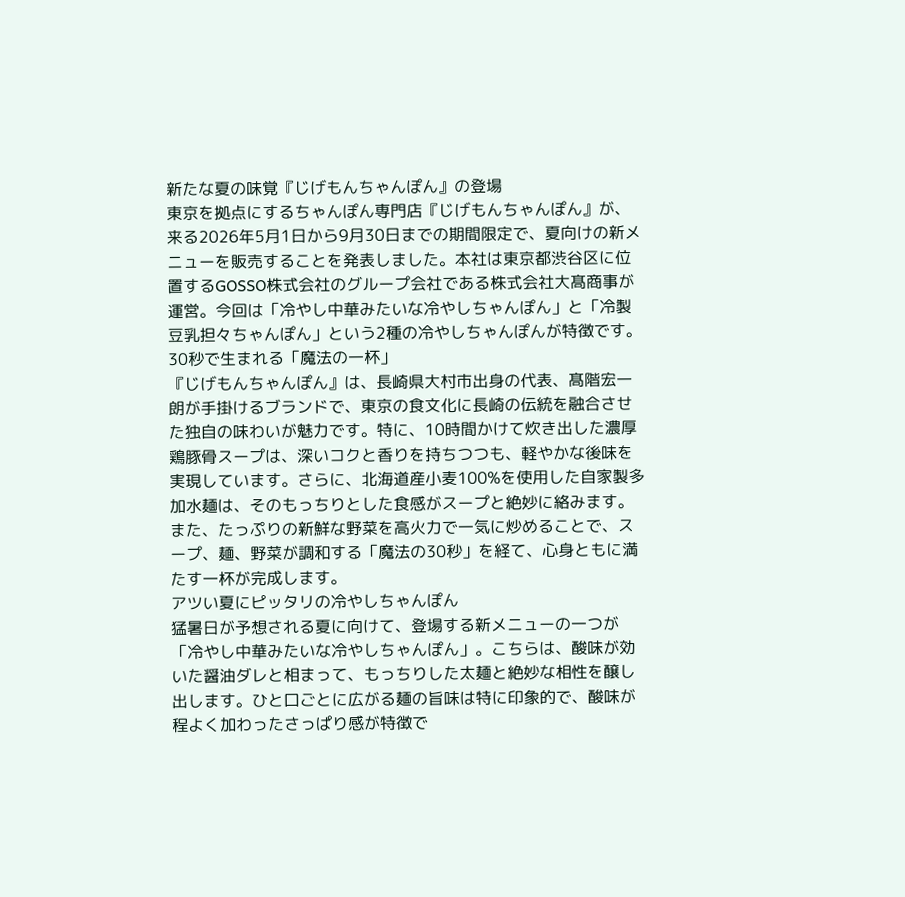新たな夏の味覚『じげもんちゃんぽん』の登場
東京を拠点にするちゃんぽん専門店『じげもんちゃんぽん』が、来る2026年5月1日から9月30日までの期間限定で、夏向けの新メニューを販売することを発表しました。本社は東京都渋谷区に位置するGOSSO株式会社のグループ会社である株式会社大髙商事が運営。今回は「冷やし中華みたいな冷やしちゃんぽん」と「冷製豆乳担々ちゃんぽん」という2種の冷やしちゃんぽんが特徴です。
30秒で生まれる「魔法の一杯」
『じげもんちゃんぽん』は、長崎県大村市出身の代表、髙階宏一朗が手掛けるブランドで、東京の食文化に長崎の伝統を融合させた独自の味わいが魅力です。特に、10時間かけて炊き出した濃厚鶏豚骨スープは、深いコクと香りを持ちつつも、軽やかな後味を実現しています。さらに、北海道産小麦100%を使用した自家製多加水麺は、そのもっちりとした食感がスープと絶妙に絡みます。
また、たっぷりの新鮮な野菜を高火力で一気に炒めることで、スープ、麺、野菜が調和する「魔法の30秒」を経て、心身ともに満たす一杯が完成します。
アツい夏にピッタリの冷やしちゃんぽん
猛暑日が予想される夏に向けて、登場する新メニューの一つが「冷やし中華みたいな冷やしちゃんぽん」。こちらは、酸味が効いた醤油ダレと相まって、もっちりした太麺と絶妙な相性を醸し出します。ひと口ごとに広がる麺の旨味は特に印象的で、酸味が程よく加わったさっぱり感が特徴で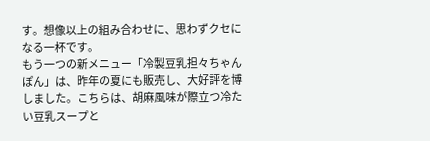す。想像以上の組み合わせに、思わずクセになる一杯です。
もう一つの新メニュー「冷製豆乳担々ちゃんぽん」は、昨年の夏にも販売し、大好評を博しました。こちらは、胡麻風味が際立つ冷たい豆乳スープと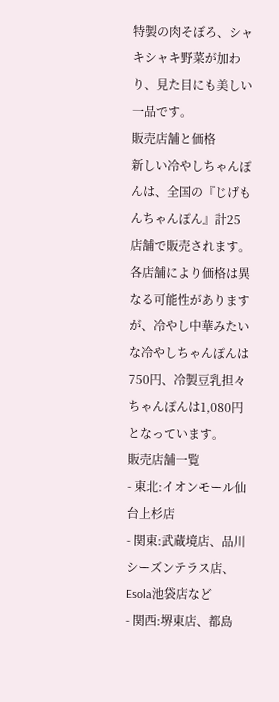特製の肉そぼろ、シャキシャキ野菜が加わり、見た目にも美しい一品です。
販売店舗と価格
新しい冷やしちゃんぽんは、全国の『じげもんちゃんぽん』計25店舗で販売されます。各店舗により価格は異なる可能性がありますが、冷やし中華みたいな冷やしちゃんぽんは750円、冷製豆乳担々ちゃんぽんは1,080円となっています。
販売店舗一覧
- 東北:イオンモール仙台上杉店
- 関東:武蔵境店、品川シーズンテラス店、Esola池袋店など
- 関西:堺東店、都島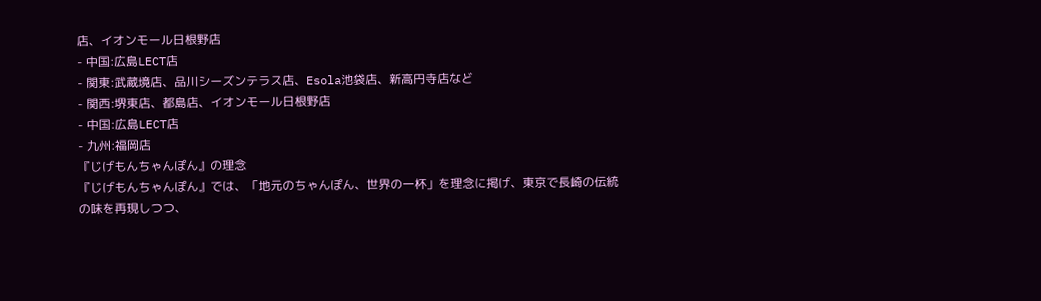店、イオンモール日根野店
- 中国:広島LECT店
- 関東:武蔵境店、品川シーズンテラス店、Esola池袋店、新高円寺店など
- 関西:堺東店、都島店、イオンモール日根野店
- 中国:広島LECT店
- 九州:福岡店
『じげもんちゃんぽん』の理念
『じげもんちゃんぽん』では、「地元のちゃんぽん、世界の一杯」を理念に掲げ、東京で長崎の伝統の味を再現しつつ、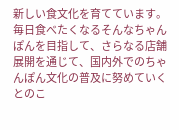新しい食文化を育てています。毎日食べたくなるそんなちゃんぽんを目指して、さらなる店舗展開を通じて、国内外でのちゃんぽん文化の普及に努めていくとのこ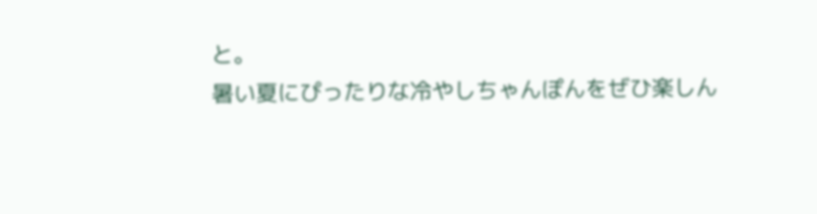と。
暑い夏にぴったりな冷やしちゃんぽんをぜひ楽しん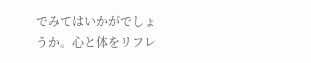でみてはいかがでしょうか。心と体をリフレ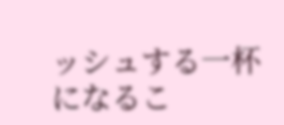ッシュする一杯になるこ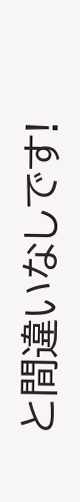と間違いなしです!